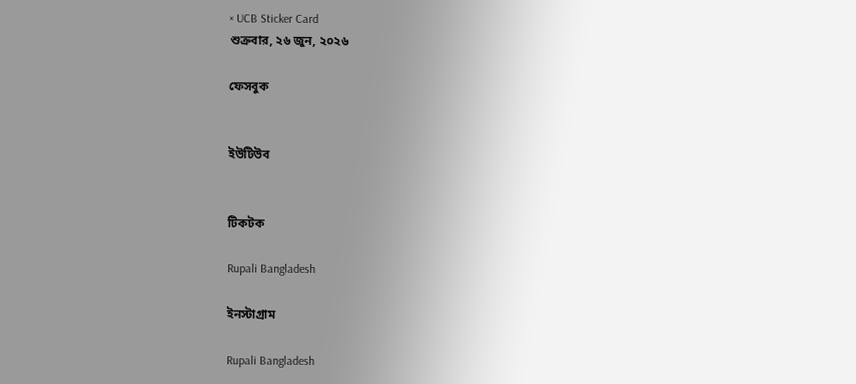× UCB Sticker Card
শুক্রবার, ২৬ জুন, ২০২৬

ফেসবুক


ইউটিউব


টিকটক

Rupali Bangladesh

ইনস্টাগ্রাম

Rupali Bangladesh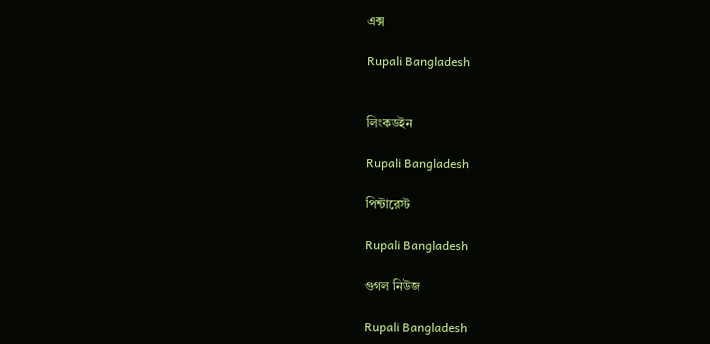এক্স

Rupali Bangladesh


লিংকডইন

Rupali Bangladesh

পিন্টারেস্ট

Rupali Bangladesh

গুগল নিউজ

Rupali Bangladesh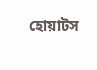হোয়াটস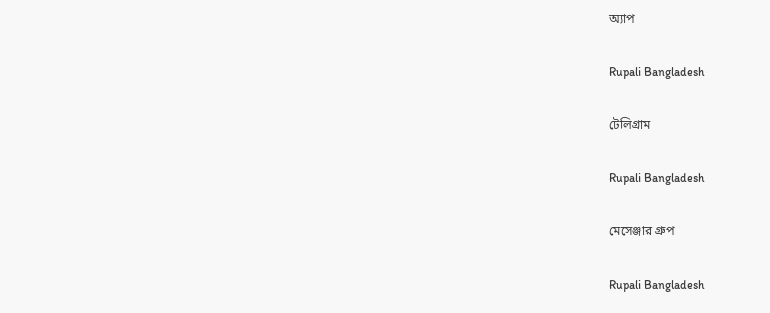অ্যাপ

Rupali Bangladesh

টেলিগ্রাম

Rupali Bangladesh

মেসেঞ্জার গ্রুপ

Rupali Bangladesh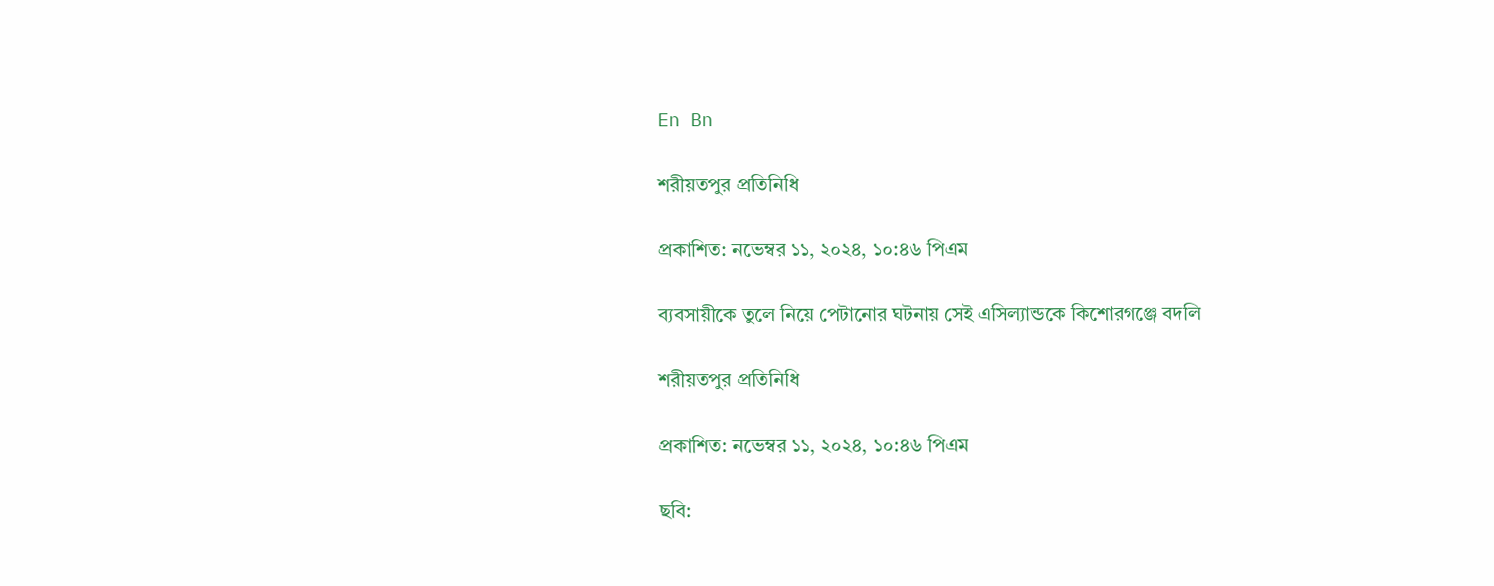En Bn

শরীয়তপুর প্রতিনিধি

প্রকাশিত: নভেম্বর ১১, ২০২৪, ১০:৪৬ পিএম

ব্যবসায়ীকে তুলে নিয়ে পেটানোর ঘটনায় সেই এসিল্যান্ডকে কিশোরগঞ্জে বদলি

শরীয়তপুর প্রতিনিধি

প্রকাশিত: নভেম্বর ১১, ২০২৪, ১০:৪৬ পিএম

ছবি: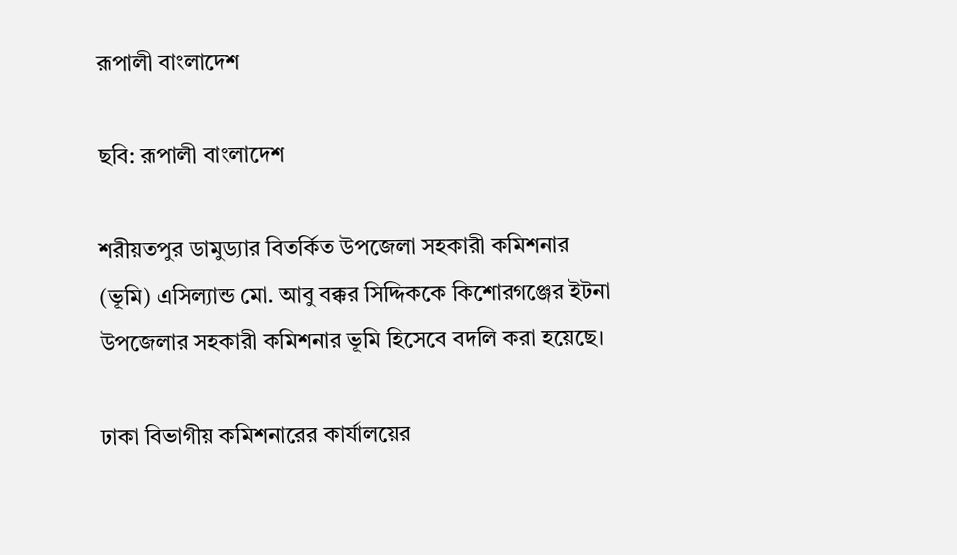রূপালী বাংলাদেশ

ছবি: রূপালী বাংলাদেশ

শরীয়তপুর ডামুড্যার বিতর্কিত উপজেলা সহকারী কমিশনার (ভূমি) এসিল্যান্ড মো. আবু বক্কর সিদ্দিককে কিশোরগঞ্জের ইটনা উপজেলার সহকারী কমিশনার ভূমি হিসেবে বদলি করা হয়েছে।

ঢাকা বিভাগীয় কমিশনারের কার্যালয়ের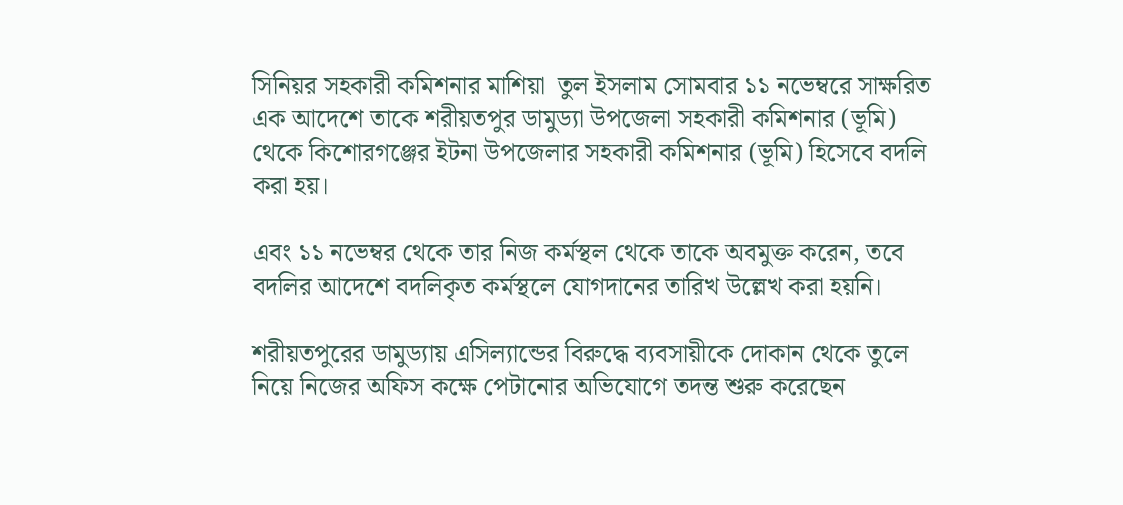সিনিয়র সহকারী কমিশনার মাশিয়া  তুল ইসলাম সোমবার ১১ নভেম্বরে সাক্ষরিত এক আদেশে তাকে শরীয়তপুর ডামুড্যা উপজেলা সহকারী কমিশনার (ভূমি) থেকে কিশোরগঞ্জের ইটনা উপজেলার সহকারী কমিশনার (ভূমি) হিসেবে বদলি করা হয়।

এবং ১১ নভেম্বর থেকে তার নিজ কর্মস্থল থেকে তাকে অবমুক্ত করেন, তবে বদলির আদেশে বদলিকৃত কর্মস্থলে যোগদানের তারিখ উল্লেখ করা হয়নি।

শরীয়তপুরের ডামুড্যায় এসিল্যান্ডের বিরুদ্ধে ব্যবসায়ীকে দোকান থেকে তুলে নিয়ে নিজের অফিস কক্ষে পেটানোর অভিযোগে তদন্ত শুরু করেছেন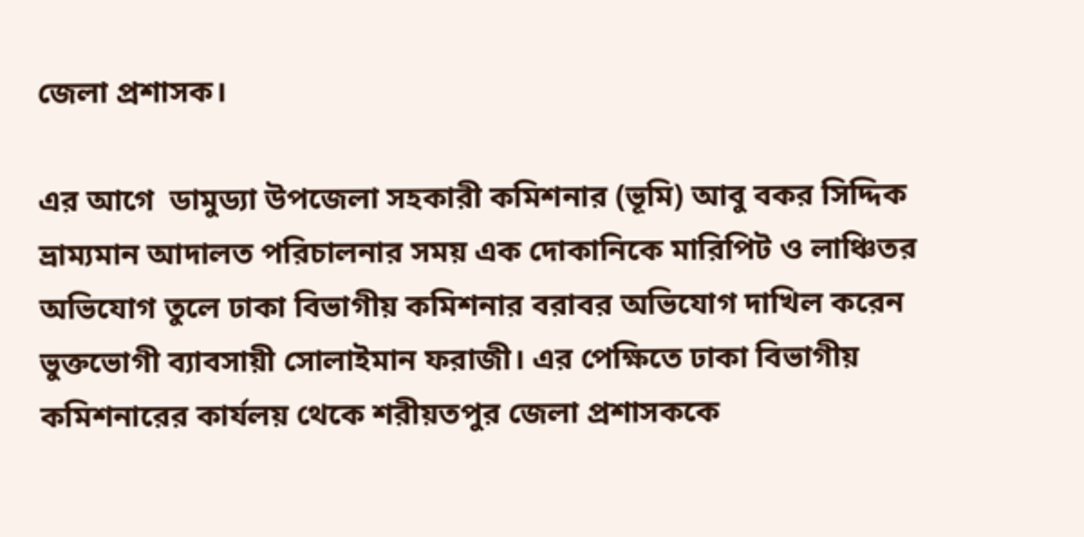জেলা প্রশাসক।

এর আগে  ডামুড্যা উপজেলা সহকারী কমিশনার (ভূমি) আবু বকর সিদ্দিক ভ্রাম্যমান আদালত পরিচালনার সময় এক দোকানিকে মারিপিট ও লাঞ্চিতর অভিযোগ তুলে ঢাকা বিভাগীয় কমিশনার বরাবর অভিযোগ দাখিল করেন ভুক্তভোগী ব্যাবসায়ী সোলাইমান ফরাজী। এর পেক্ষিতে ঢাকা বিভাগীয় কমিশনারের কার্যলয় থেকে শরীয়তপুর জেলা প্রশাসককে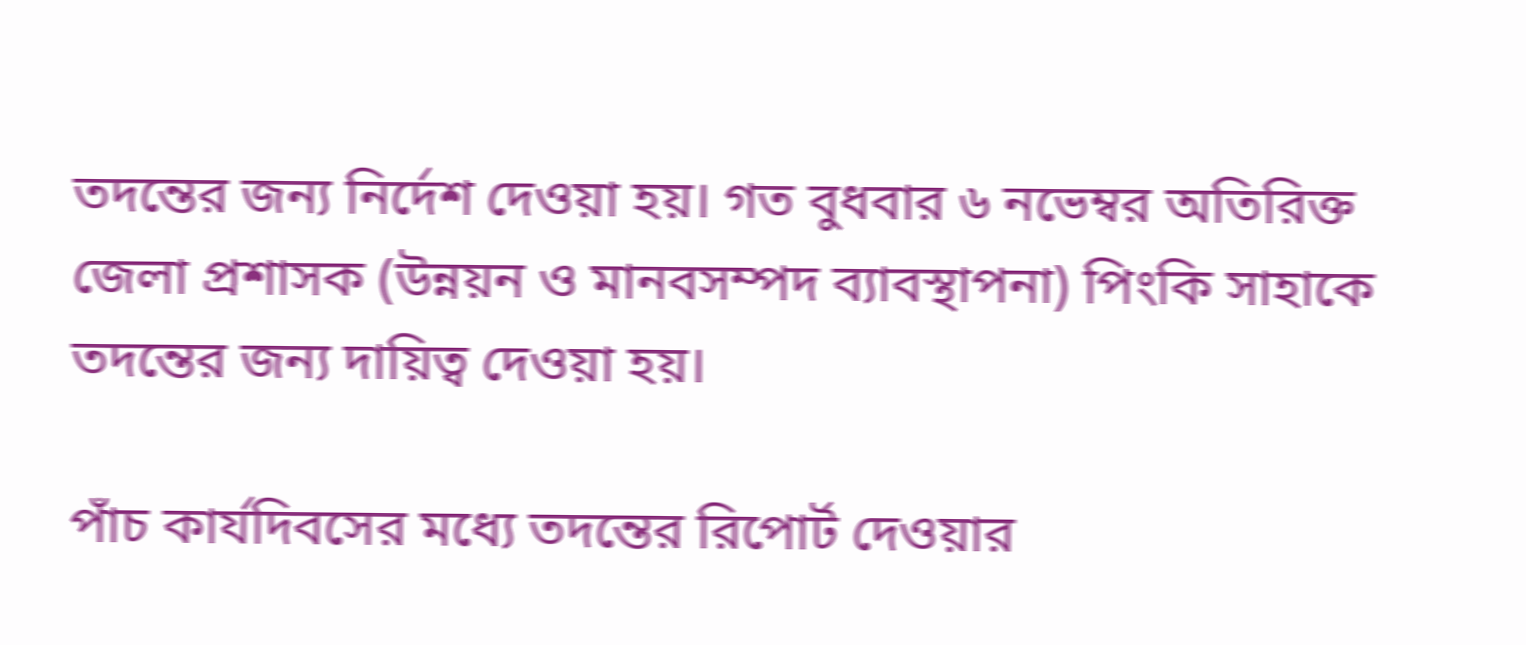তদন্তের জন্য নির্দেশ দেওয়া হয়। গত বুধবার ৬ নভেম্বর অতিরিক্ত জেলা প্রশাসক (উন্নয়ন ও মানবসম্পদ ব্যাবস্থাপনা) পিংকি সাহাকে তদন্তের জন্য দায়িত্ব দেওয়া হয়।

পাঁচ কার্যদিবসের মধ্যে তদন্তের রিপোর্ট দেওয়ার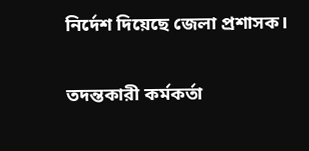নির্দেশ দিয়েছে জেলা প্রশাসক।

তদন্তকারী কর্মকর্তা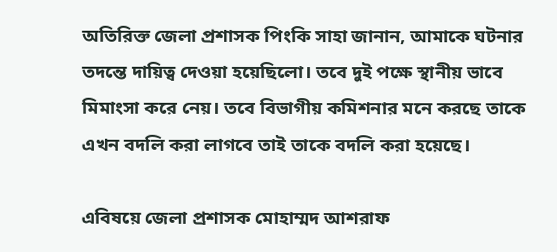অতিরিক্ত জেলা প্রশাসক পিংকি সাহা জানান, আমাকে ঘটনার তদন্তে দায়িত্ব দেওয়া হয়েছিলো। তবে দুই পক্ষে স্থানীয় ভাবে মিমাংসা করে নেয়। তবে বিভাগীয় কমিশনার মনে করছে তাকে এখন বদলি করা লাগবে তাই তাকে বদলি করা হয়েছে।

এবিষয়ে জেলা প্রশাসক মোহাম্মদ আশরাফ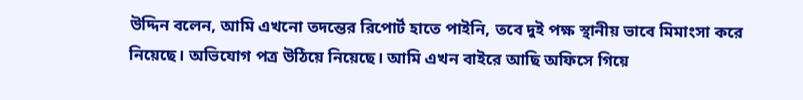উদ্দিন বলেন, আমি এখনো তদন্তের রিপোর্ট হাতে পাইনি, তবে দুই পক্ষ স্থানীয় ভাবে মিমাংসা করে নিয়েছে। অভিযোগ পত্র উঠিয়ে নিয়েছে। আমি এখন বাইরে আছি অফিসে গিয়ে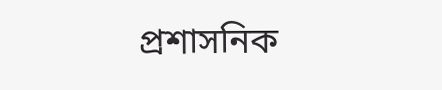প্রশাসনিক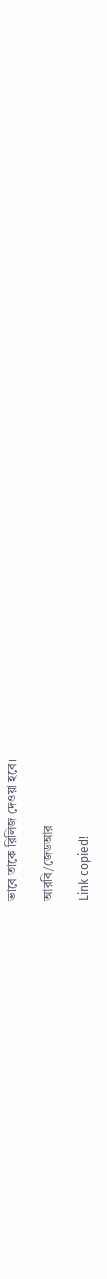ভাবে তাকে রিলিজ দেওয়া হবে।

আরবি/জেডআর

Link copied!